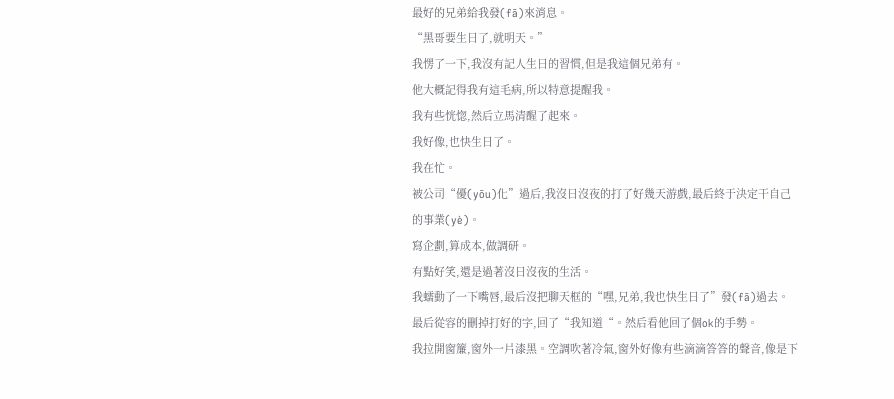最好的兄弟給我發(fā)來消息。
“黑哥要生日了,就明天。”
我愣了一下,我沒有記人生日的習慣,但是我這個兄弟有。
他大概記得我有這毛病,所以特意提醒我。
我有些恍惚,然后立馬清醒了起來。
我好像,也快生日了。
我在忙。
被公司“優(yōu)化”過后,我沒日沒夜的打了好幾天游戲,最后終于決定干自己的事業(yè)。
寫企劃,算成本,做調研。
有點好笑,還是過著沒日沒夜的生活。
我蠕動了一下嘴唇,最后沒把聊天框的“嘿,兄弟,我也快生日了”發(fā)過去。
最后從容的刪掉打好的字,回了“我知道“。然后看他回了個ok的手勢。
我拉開窗簾,窗外一片漆黑。空調吹著冷氣,窗外好像有些滴滴答答的聲音,像是下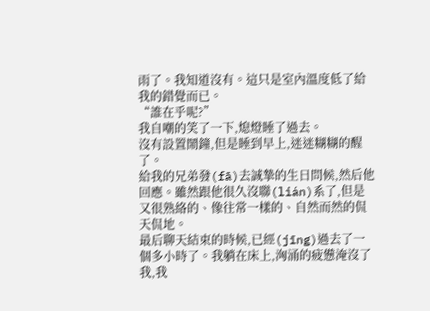雨了。我知道沒有。這只是室內溫度低了給我的錯覺而已。
“誰在乎呢?”
我自嘲的笑了一下,熄燈睡了過去。
沒有設置鬧鐘,但是睡到早上,迷迷糊糊的醒了。
給我的兄弟發(fā)去誠摯的生日問候,然后他回應。雖然跟他很久沒聯(lián)系了,但是又很熟絡的、像往常一樣的、自然而然的侃天侃地。
最后聊天結束的時候,已經(jīng)過去了一個多小時了。我躺在床上,洶涌的疲憊淹沒了我,我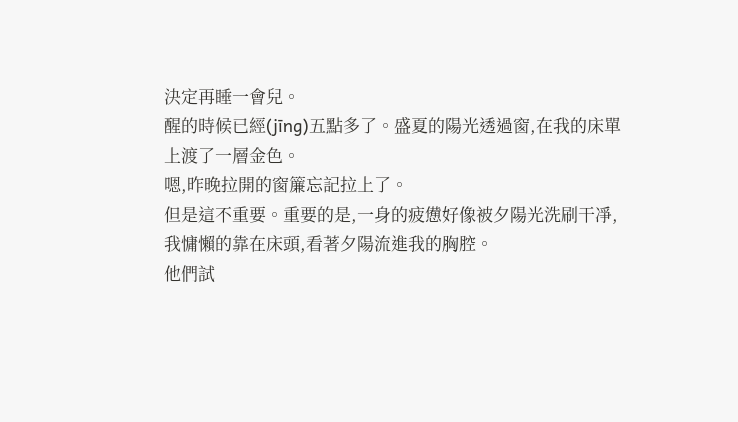決定再睡一會兒。
醒的時候已經(jīng)五點多了。盛夏的陽光透過窗,在我的床單上渡了一層金色。
嗯,昨晚拉開的窗簾忘記拉上了。
但是這不重要。重要的是,一身的疲憊好像被夕陽光洗刷干凈,我慵懶的靠在床頭,看著夕陽流進我的胸腔。
他們試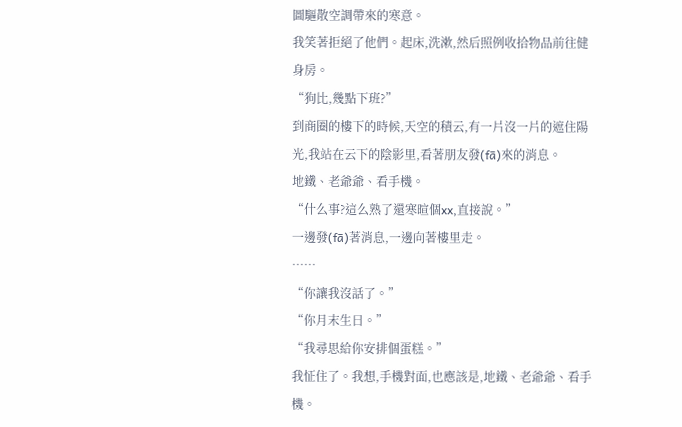圖驅散空調帶來的寒意。
我笑著拒絕了他們。起床,洗漱,然后照例收拾物品前往健身房。
“狗比,幾點下班?”
到商圈的樓下的時候,天空的積云,有一片沒一片的遮住陽光,我站在云下的陰影里,看著朋友發(fā)來的消息。
地鐵、老爺爺、看手機。
“什么事?這么熟了還寒暄個xx,直接說。”
一邊發(fā)著消息,一邊向著樓里走。
……
“你讓我沒話了。”
“你月末生日。”
“我尋思給你安排個蛋糕。”
我怔住了。我想,手機對面,也應該是,地鐵、老爺爺、看手機。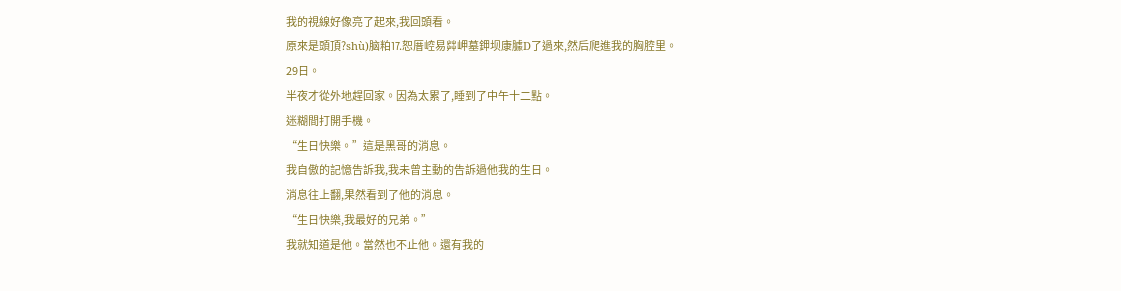我的視線好像亮了起來,我回頭看。
原來是頭頂?shù)脑粕⒘恕厝崆易茻岬墓鉀坝康臄D了過來,然后爬進我的胸腔里。
29日。
半夜才從外地趕回家。因為太累了,睡到了中午十二點。
迷糊間打開手機。
“生日快樂。”這是黑哥的消息。
我自傲的記憶告訴我,我未曾主動的告訴過他我的生日。
消息往上翻,果然看到了他的消息。
“生日快樂,我最好的兄弟。”
我就知道是他。當然也不止他。還有我的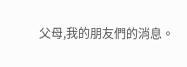父母,我的朋友們的消息。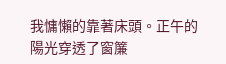我慵懶的靠著床頭。正午的陽光穿透了窗簾